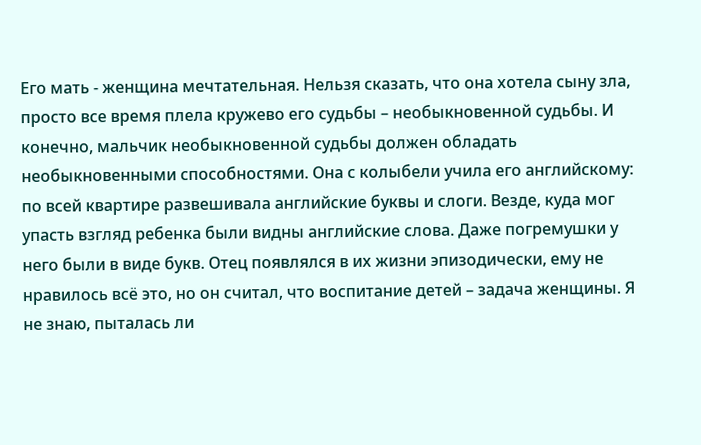Его мать - женщина мечтательная. Нельзя сказать, что она хотела сыну зла, просто все время плела кружево его судьбы – необыкновенной судьбы. И конечно, мальчик необыкновенной судьбы должен обладать необыкновенными способностями. Она с колыбели учила его английскому: по всей квартире развешивала английские буквы и слоги. Везде, куда мог упасть взгляд ребенка были видны английские слова. Даже погремушки у него были в виде букв. Отец появлялся в их жизни эпизодически, ему не нравилось всё это, но он считал, что воспитание детей – задача женщины. Я не знаю, пыталась ли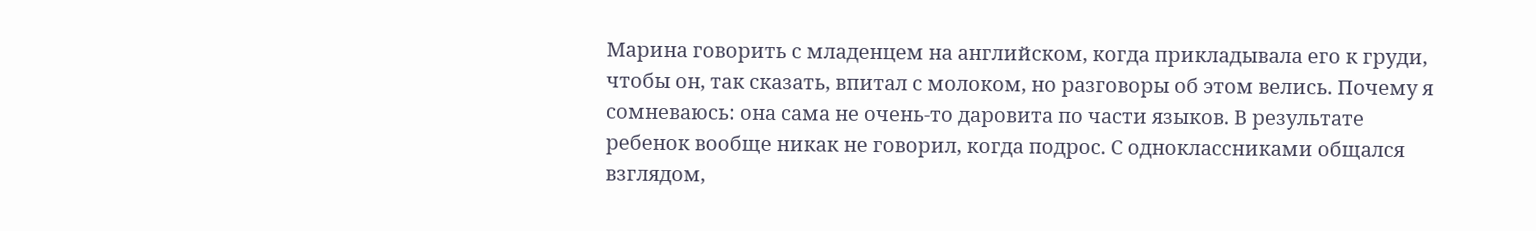Марина говорить с младенцем на английском, когда прикладывала его к груди, чтобы он, так сказать, впитал с молоком, но разговоры об этом велись. Почему я сомневаюсь: она сама не очень-то даровита по части языков. В результате ребенок вообще никак не говорил, когда подрос. С одноклассниками общался взглядом,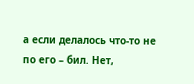а если делалось что-то не по его – бил. Нет,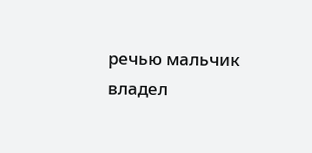речью мальчик владел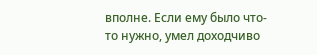вполне. Если ему было что-то нужно, умел доходчиво